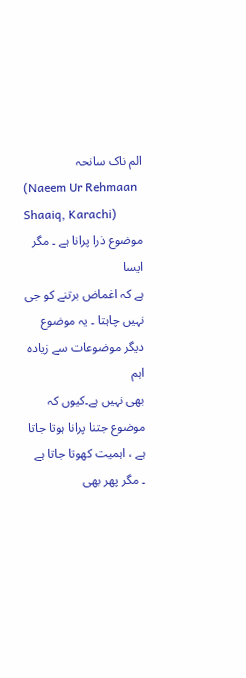الم ناک سانحہ
(Naeem Ur Rehmaan Shaaiq, Karachi)
موضوع ذرا پرانا ہے ۔ مگر ایسا
ہے کہ اغماض برتنے کو جی نہیں چاہتا ۔ یہ موضوع دیگر موضوعات سے زیادہ اہم
بھی نہیں ہے۔کیوں کہ موضوع جتنا پرانا ہوتا جاتا ہے ، اہمیت کھوتا جاتا ہے
۔ مگر پھر بھی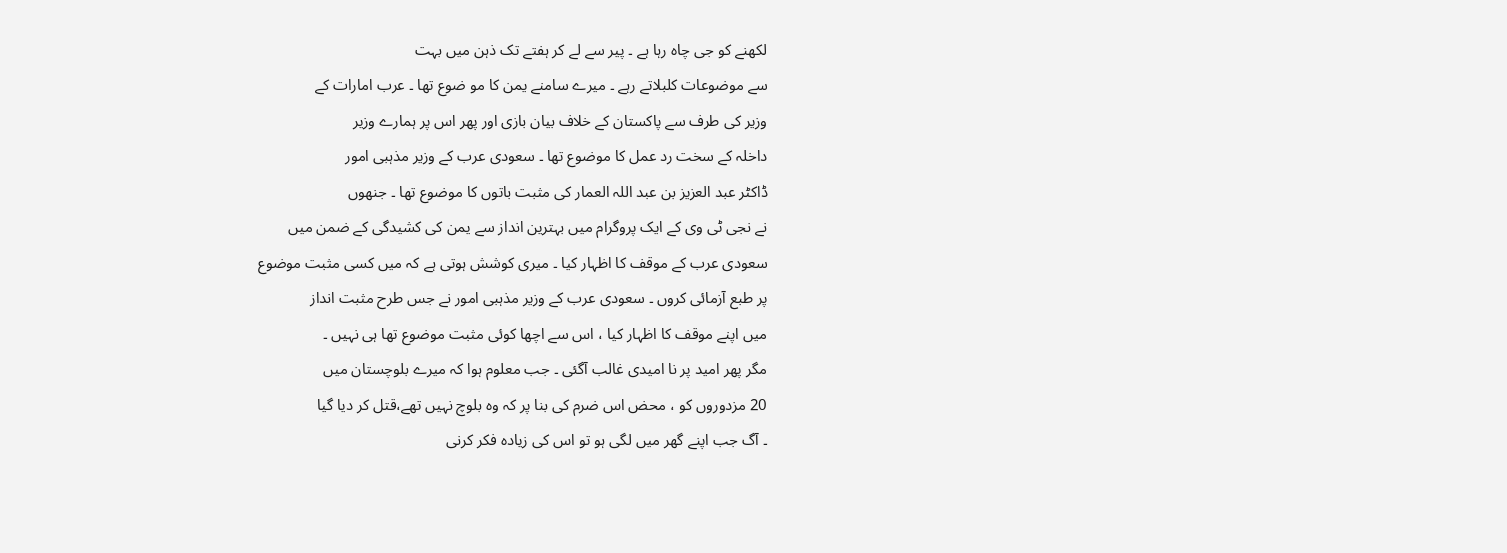لکھنے کو جی چاہ رہا ہے ۔ پیر سے لے کر ہفتے تک ذہن میں بہت
سے موضوعات کلبلاتے رہے ۔ میرے سامنے یمن کا مو ضوع تھا ۔ عرب امارات کے
وزیر کی طرف سے پاکستان کے خلاف بیان بازی اور پھر اس پر ہمارے وزیر
داخلہ کے سخت رد عمل کا موضوع تھا ۔ سعودی عرب کے وزیر مذہبی امور
ڈاکٹر عبد العزیز بن عبد اللہ العمار کی مثبت باتوں کا موضوع تھا ۔ جنھوں
نے نجی ٹی وی کے ایک پروگرام میں بہترین انداز سے یمن کی کشیدگی کے ضمن میں
سعودی عرب کے موقف کا اظہار کیا ۔ میری کوشش ہوتی ہے کہ میں کسی مثبت موضوع
پر طبع آزمائی کروں ۔ سعودی عرب کے وزیر مذہبی امور نے جس طرح مثبت انداز
میں اپنے موقف کا اظہار کیا ، اس سے اچھا کوئی مثبت موضوع تھا ہی نہیں ۔
مگر پھر امید پر نا امیدی غالب آگئی ۔ جب معلوم ہوا کہ میرے بلوچستان میں
20 مزدوروں کو ، محض اس ضرم کی بنا پر کہ وہ بلوچ نہیں تھے،قتل کر دیا گیا
۔ آگ جب اپنے گھر میں لگی ہو تو اس کی زیادہ فکر کرنی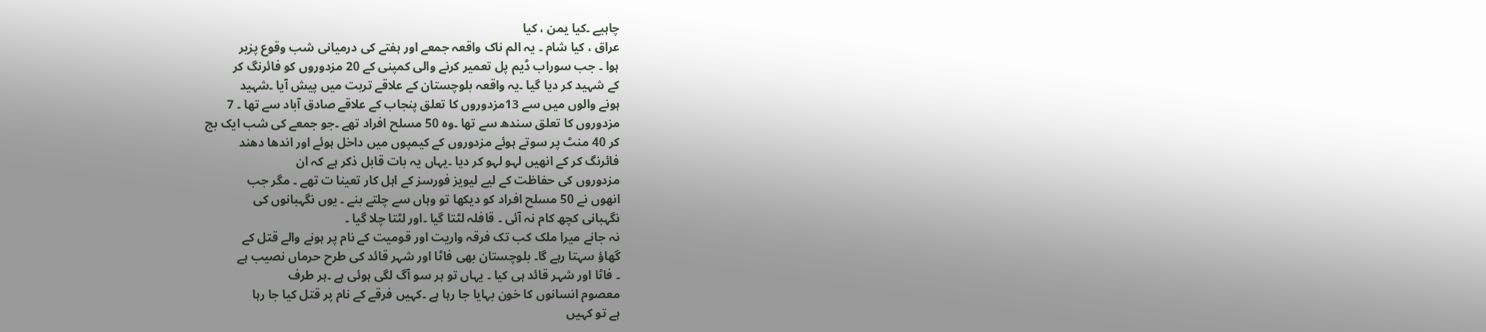چاہیے ۔کیا یمن ، کیا
عراق ، کیا شام ۔ یہ الم ناک واقعہ جمعے اور ہفتے کی درمیانی شب وقوع پزیر
ہوا ۔ جب سوراب ڈیم پل تعمیر کرنے والی کمپنی کے 20 مزدوروں کو فائرنگ کر
کے شہید کر دیا گیا ۔یہ واقعہ بلوچستان کے علاقے تربت میں پیش آیا ۔شہید
ہونے والوں میں سے 13مزدوروں کا تعلق پنجاب کے علاقے صادق آباد سے تھا ۔ 7
مزدوروں کا تعلق سندھ سے تھا ۔وہ 50 مسلح افراد تھے ۔جو جمعے کی شب ایک بج
کر 40 منٹ پر سوتے ہوئے مزدوروں کے کیمپوں میں داخل ہوئے اور اندھا دھند
فائرنگ کر کے انھیں لہو لہو کر دیا ۔یہاں یہ بات قابل ذکر ہے کہ ان
مزدوروں کی حفاظت کے لیے لیویز فورسز کے اہل کار تعینا ت تھے ۔ مگر جب
انھوں نے 50 مسلح افراد کو دیکھا تو وہاں سے چلتے بنے ۔ یوں نگہبانوں کی
نگہبانی کچھ کام نہ آئی ۔ قافلہ لٹتا گیا ۔اور لٹتا چلا گیا ۔
نہ جانے میرا ملک کب تک فرقہ واریت اور قومیت کے نام پر ہونے والے قتل کے
گھاؤ سہتا رہے گا۔ بلوچستان بھی فاٹا اور شہر قائد کی طرح حرماں نصیب ہے
۔ فاٹا اور شہر قائد ہی کیا ۔ یہاں تو ہر سو آگ لگی ہوئی ہے ۔ہر طرف
معصوم انسانوں کا خون بہایا جا رہا ہے ۔کہیں فرقے کے نام پر قتل کیا جا رہا
ہے تو کہیں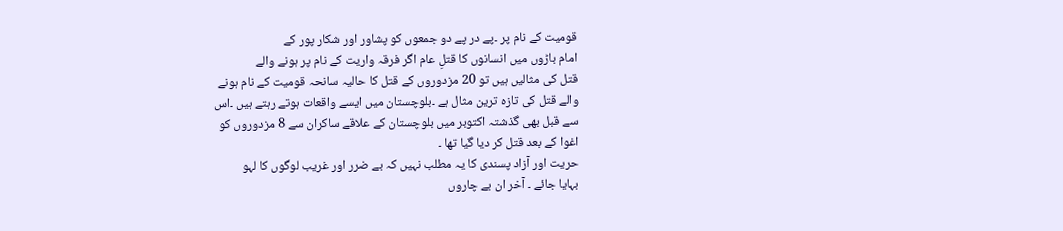قومیت کے نام پر ۔پے در پے دو جمعوں کو پشاور اور شکار پور کے
امام باڑوں میں انسانوں کا قتلِ عام اگر فرقہ واریت کے نام پر ہونے والے
قتل کی مثالیں ہیں تو 20 مزدوروں کے قتل کا حالیہ سانحہ قومیت کے نام ہونے
والے قتل کی تازہ ترین مثال ہے ۔بلوچستان میں ایسے واقعات ہوتے رہتے ہیں ۔اس
سے قبل بھی گذشتہ اکتوبر میں بلوچستان کے علاقے ساکران سے 8 مزدوروں کو
اغوا کے بعد قتل کر دیا گیا تھا ۔
حریت اور آزاد پسندی کا یہ مطلب نہیں کہ بے ضرر اور غریب لوگوں کا لہو
بہایا جائے ۔ آخر ان بے چاروں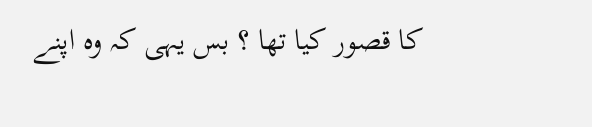کا قصور کیا تھا ؟ بس یہی کہ وہ اپنے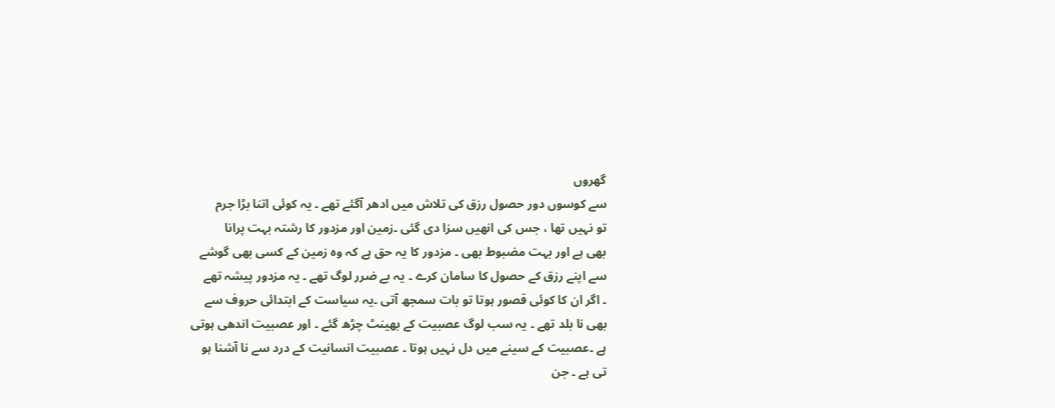گھروں
سے کوسوں دور حصول رزق کی تلاش میں ادھر آگئے تھے ۔ یہ کوئی اتنا بڑا جرم
تو نہیں تھا ، جس کی انھیں سزا دی گئی ۔زمین اور مزدور کا رشتہ بہت پرانا
بھی ہے اور بہت مضبوط بھی ۔ مزدور کا یہ حق ہے کہ وہ زمین کے کسی بھی گوشے
سے اپنے رزق کے حصول کا سامان کرے ۔ یہ بے ضرر لوگ تھے ۔ یہ مزدور پیشہ تھے
۔ اگر ان کا کوئی قصور ہوتا تو بات سمجھ آتی ۔یہ سیاست کے ابتدائی حروف سے
بھی نا بلد تھے ۔ یہ سب لوگ عصبیت کے بھینٹ چڑھ گئے ۔ اور عصبیت اندھی ہوتی
ہے ۔عصبیت کے سینے میں دل نہیں ہوتا ۔ عصبیت انسانیت کے درد سے نا آشنا ہو
تی ہے ۔ جن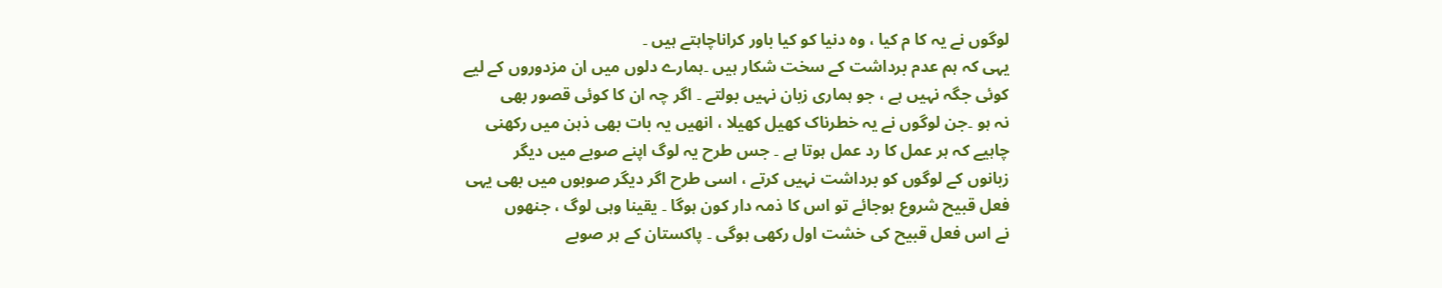لوگوں نے یہ کا م کیا ، وہ دنیا کو کیا باور کراناچاہتے ہیں ۔
یہی کہ ہم عدم برداشت کے سخت شکار ہیں ۔ہمارے دلوں میں ان مزدوروں کے لیے
کوئی جگہ نہیں ہے ، جو ہماری زبان نہیں بولتے ۔ اگر چہ ان کا کوئی قصور بھی
نہ ہو ۔جن لوگوں نے یہ خطرناک کھیل کھیلا ، انھیں یہ بات بھی ذہن میں رکھنی
چاہیے کہ ہر عمل کا رد عمل ہوتا ہے ۔ جس طرح یہ لوگ اپنے صوبے میں دیگر
زبانوں کے لوگوں کو برداشت نہیں کرتے ، اسی طرح اگر دیگر صوبوں میں بھی یہی
فعل قبیح شروع ہوجائے تو اس کا ذمہ دار کون ہوگا ۔ یقینا وہی لوگ ، جنھوں
نے اس فعل قبیح کی خشت اول رکھی ہوگی ۔ پاکستان کے ہر صوبے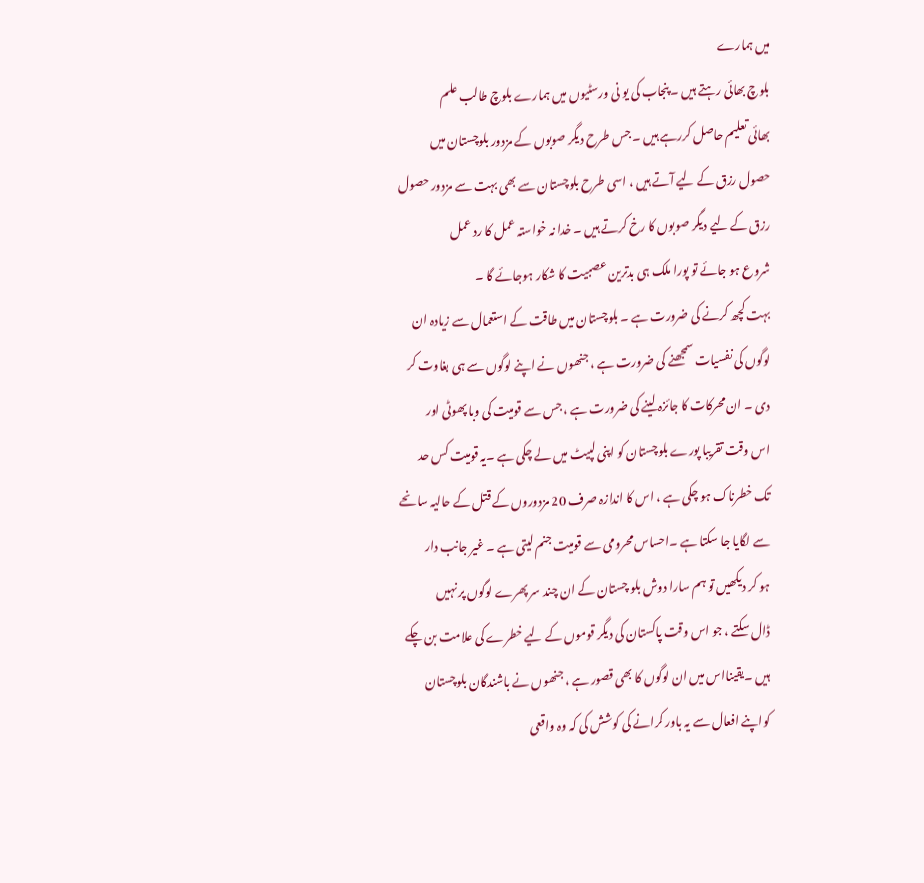میں ہمارے
بلوچ بھائی رہتے ہیں ۔ پنجاب کی یو نی ورسٹیوں میں ہمارے بلوچ طالب علم
بھائی تعلیم حاصل کررہے ہیں ۔ جس طرح دیگر صوبوں کے مزدور بلوچستان میں
حصول رزق کے لیے آتے ہیں ، اسی طرح بلوچستان سے بھی بہت سے مزدور حصول
رزق کے لیے دیگر صوبوں کا رخ کرتے ہیں ۔ خدا نہ خواستہ عمل کا رد عمل
شروع ہو جائے تو پورا ملک ہی بدترین عصبیت کا شکار ہوجائے گا ۔
بہت کچھ کرنے کی ضرورت ہے ۔ بلوچستان میں طاقت کے استعمال سے زیادہ ان
لوگوں کی نفسیات سمجھنے کی ضرورت ہے ، جنھوں نے اپنے لوگوں سے ہی بغاوت کر
دی ۔ ان محرکات کا جائزہ لینے کی ضرورت ہے ، جس سے قومیت کی وبا پھوٹی اور
اس وقت تقریبا پورے بلوچستان کو اپنی لپیٹ میں لے چکی ہے ۔یہ قومیت کس حد
تک خطرناک ہو چکی ہے ، اس کا اندازہ صرف 20 مزدوروں کے قتل کے حالیہ سانحے
سے لگایا جا سکتا ہے ۔احساس محرومی سے قومیت جنم لیتی ہے ۔ غیر جانب دار
ہو کر دیکھیں تو ہم سارا دوش بلو چستان کے ان چند سر پھرے لوگوں پر نہیں
ڈال سکتے ، جو اس وقت پاکستان کی دیگر قوموں کے لیے خطرے کی علامت بن چکے
ہیں ۔یقینااس میں ان لوگوں کا بھی قصور ہے ، جنھوں نے باشندگان بلوچستان
کواپنے افعال سے یہ باور کرانے کی کوشش کی کہ وہ واقعی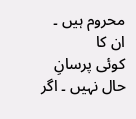محروم ہیں ۔ ان کا
کوئی پرسانِ حال نہیں ۔ اگر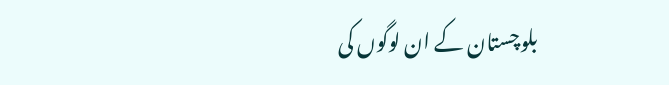بلوچستان کے ان لوگوں کی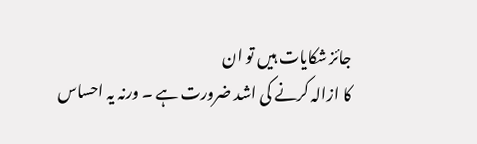جائز شکایات ہیں تو ان
کا ازالہ کرنے کی اشد ضرورت ہے ۔ ورنہ یہ احساس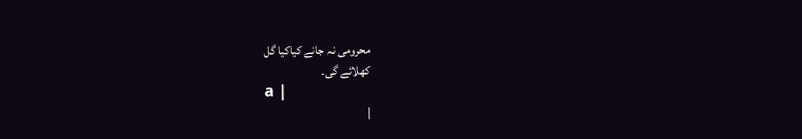محرومی نہ جانے کیاکیا گل
کھلائے گی۔
a |
|